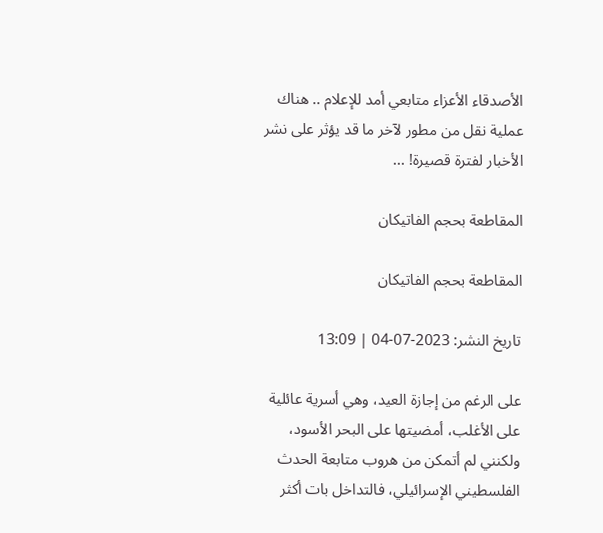الأصدقاء الأعزاء متابعي أمد للإعلام .. هناك عملية نقل من مطور لآخر ما قد يؤثر على نشر الأخبار لفترة قصيرة! ...

المقاطعة بحجم الفاتيكان

المقاطعة بحجم الفاتيكان

تاريخ النشر: 2023-07-04 | 13:09

على الرغم من إجازة العيد، وهي أسرية عائلية على الأغلب، أمضيتها على البحر الأسود، ولكنني لم أتمكن من هروب متابعة الحدث الفلسطيني الإسرائيلي، فالتداخل بات أكثر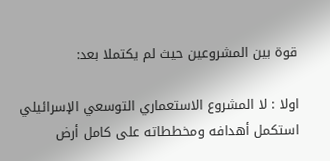قوة بين المشروعين حيث لم يكتملا بعد:

اولا : لا المشروع الاستعماري التوسعي الإسرائيلي استكمل أهدافه ومخططاته على كامل أرض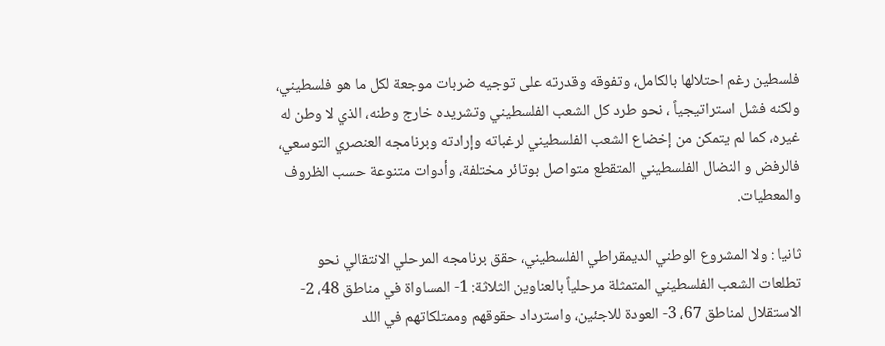فلسطين رغم احتلالها بالكامل، وتفوقه وقدرته على توجيه ضربات موجعة لكل ما هو فلسطيني، ولكنه فشل استراتيجياً ، نحو طرد كل الشعب الفلسطيني وتشريده خارج وطنه، الذي لا وطن له غيره، كما لم يتمكن من إخضاع الشعب الفلسطيني لرغباته وإرادته وبرنامجه العنصري التوسعي، فالرفض و النضال الفلسطيني المتقطع متواصل بوتائر مختلفة، وأدوات متنوعة حسب الظروف والمعطيات.

ثانيا : ولا المشروع الوطني الديمقراطي الفلسطيني، حقق برنامجه المرحلي الانتقالي نحو تطلعات الشعب الفلسطيني المتمثلة مرحلياً بالعناوين الثلاثة: 1- المساواة في مناطق 48، 2- الاستقلال لمناطق 67، 3- العودة للاجئين، واسترداد حقوقهم وممتلكاتهم في اللد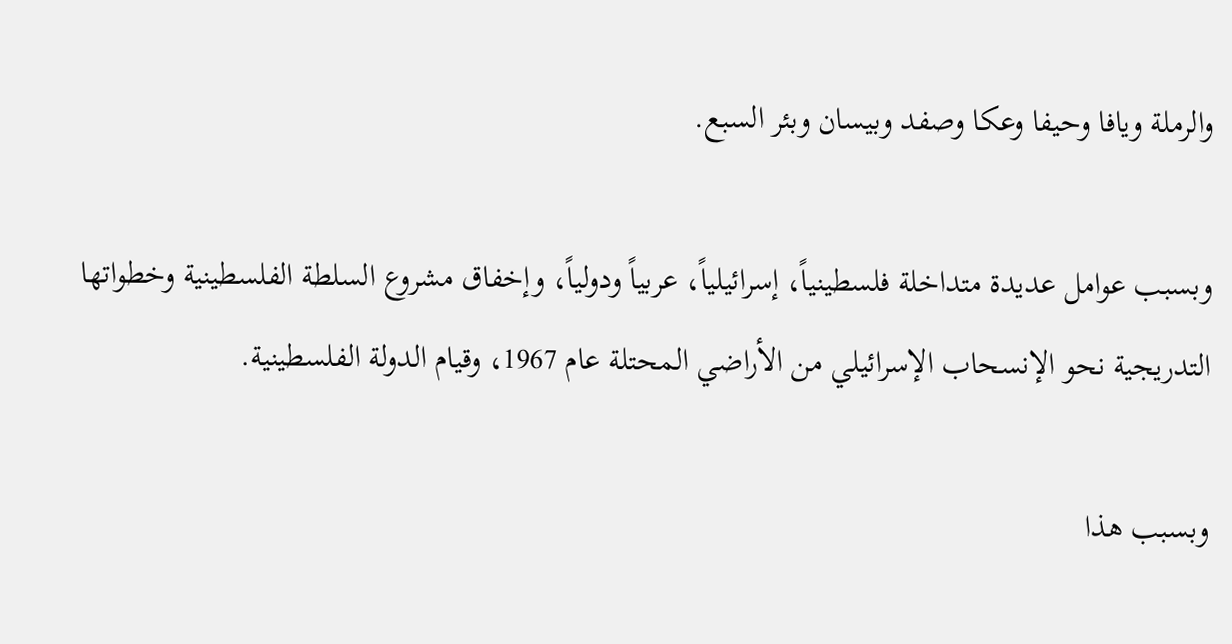والرملة ويافا وحيفا وعكا وصفد وبيسان وبئر السبع.

وبسبب عوامل عديدة متداخلة فلسطينياً، إسرائيلياً، عربياً ودولياً، وإخفاق مشروع السلطة الفلسطينية وخطواتها التدريجية نحو الإنسحاب الإسرائيلي من الأراضي المحتلة عام 1967، وقيام الدولة الفلسطينية.

وبسبب هذا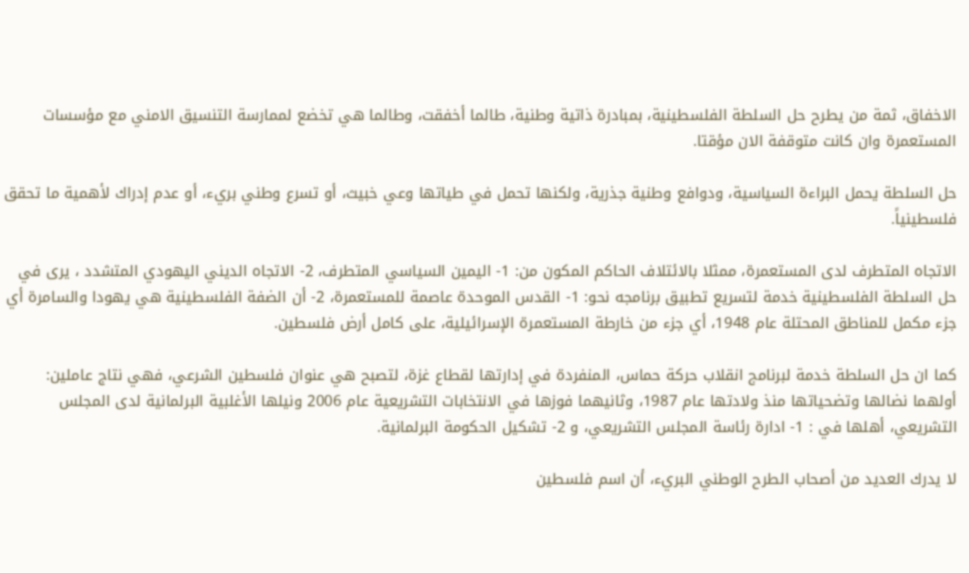الاخفاق، ثمة من يطرح حل السلطة الفلسطينية، بمبادرة ذاتية وطنية، طالما أخفقت، وطالما هي تخضع لممارسة التنسيق الامني مع مؤسسات المستعمرة وان كانت متوقفة الان مؤقتا.

حل السلطة يحمل البراءة السياسية، ودوافع وطنية جذرية، ولكنها تحمل في طياتها وعي خبيث، أو تسرع وطني بريء، أو عدم إدراك لأهمية ما تحقق فلسطينياً.

الاتجاه المتطرف لدى المستعمرة، ممثلا بالائتلاف الحاكم المكون من: 1- اليمين السياسي المتطرف، 2- الاتجاه الديني اليهودي المتشدد ، يرى في حل السلطة الفلسطينية خدمة لتسريع تطبيق برنامجه نحو: 1- القدس الموحدة عاصمة للمستعمرة، 2- أن الضفة الفلسطينية هي يهودا والسامرة أي جزء مكمل للمناطق المحتلة عام 1948، أي جزء من خارطة المستعمرة الإسرائيلية، على كامل أرض فلسطين.

كما ان حل السلطة خدمة لبرنامج انقلاب حركة حماس، المنفردة في إدارتها لقطاع غزة، لتصبح هي عنوان فلسطين الشرعي، فهي نتاج عاملين:
أولهما نضالها وتضحياتها منذ ولادتها عام 1987، وثانيهما فوزها في الانتخابات التشريعية عام 2006 ونيلها الأغلبية البرلمانية لدى المجلس التشريعي، أهلها في : 1- ادارة رئاسة المجلس التشريعي، و 2- تشكيل الحكومة البرلمانية.

لا يدرك العديد من أصحاب الطرح الوطني البريء، أن اسم فلسطين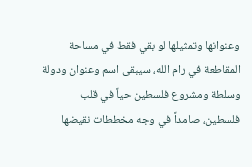وعنوانها وتمثيلها لو بقي فقط في مساحة المقاطعة في رام الله، سيبقى اسم وعنوان ودولة وسلطة ومشروع فلسطين حياً في قلب فلسطين، صامداً في وجه مخططات نقيضها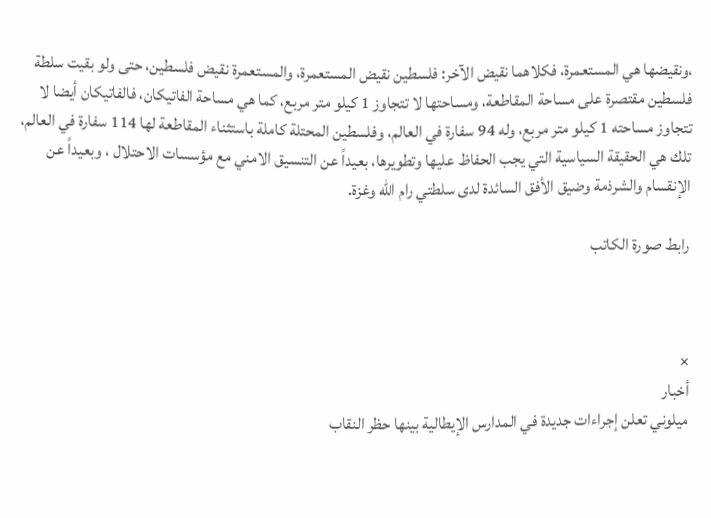،ونقيضها هي المستعمرة، فكلاهما نقيض الآخر: فلسطين نقيض المستعمرة، والمستعمرة نقيض فلسطين، حتى ولو بقيت سلطة فلسطين مقتصرة على مساحة المقاطعة، ومساحتها لا تتجاوز 1 كيلو متر مربع، كما هي مساحة الفاتيكان، فالفاتيكان أيضا لا تتجاوز مساحته 1 كيلو متر مربع، وله 94 سفارة في العالم، وفلسطين المحتلة كاملة باستثناء المقاطعة لها 114 سفارة في العالم، تلك هي الحقيقة السياسية التي يجب الحفاظ عليها وتطويرها، بعيداً عن التنسيق الامني مع مؤسسات الاحتلال ، وبعيداً عن الإنقسام والشرذمة وضيق الأفق السائدة لدى سلطتي رام الله وغزة.

رابط صورة الكاتب



×
أخبار
ميلوني تعلن إجراءات جديدة في المدارس الإيطالية بينها حظر النقاب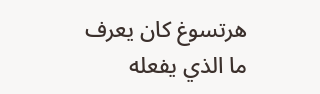هرتسوغ كان يعرف ما الذي يفعله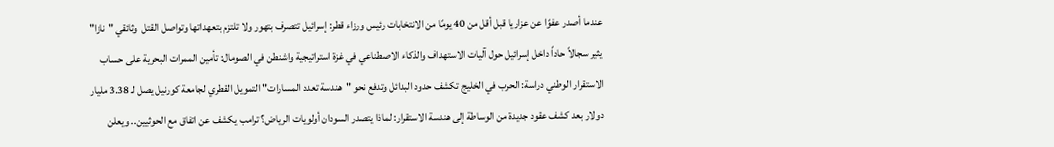عندما أصدر عفوًا عن عزاريا قبل أقل من 40 يومًا من الانتخابات رئيس ورزاء قطر: إسرائيل تتصرف بتهور ولا تلتزم بتعهداتها وتواصل القتل  وثائقي "نازا" يثير سجالاً حاداً داخل إسرائيل حول آليات الاستهداف والذكاء الاصطناعي في غزة استراتيجية واشنطن في الصومال: تأمين الممرات البحرية على حساب الاستقرار الوطني دراسة: الحرب في الخليج تكشف حدود البدائل وتدفع نحو "هندسة تعدد المسارات" التمويل القطري لجامعة كورنيل يصل لـ 3.38 مليار دولار بعد كشف عقود جديدة من الوساطة إلى هندسة الاستقرار: لماذا يتصدر السودان أولويات الرياض؟ ترامب يكشف عن اتفاق مع الحوثيين.. ويعلن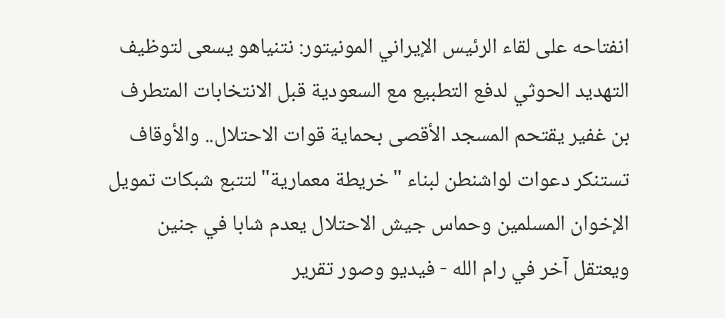انفتاحه على لقاء الرئيس الإيراني المونيتور: نتنياهو يسعى لتوظيف التهديد الحوثي لدفع التطبيع مع السعودية قبل الانتخابات المتطرف بن غفير يقتحم المسجد الأقصى بحماية قوات الاحتلال.. والأوقاف تستنكر دعوات لواشنطن لبناء "خريطة معمارية" لتتبع شبكات تمويل الإخوان المسلمين وحماس جيش الاحتلال يعدم شابا في جنين ويعتقل آخر في رام الله - فيديو وصور تقرير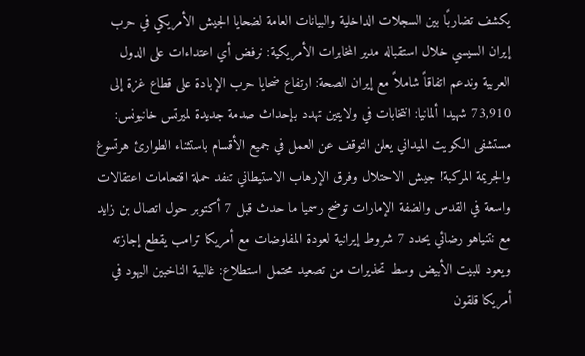يكشف تضاربًا بين السجلات الداخلية والبيانات العامة لضحايا الجيش الأمريكي في حرب إيران السيسي خلال استقباله مدير المخابرات الأمريكية: نرفض أي اعتداءات على الدول العربية وندعم اتفاقاً شاملاً مع إيران الصحة: ارتفاع ضحايا حرب الإبادة على قطاع غزة إلى 73,910 شهيدا ألمانيا: انتخابات في ولايتين تهدد بإحداث صدمة جديدة لميرتس خانيونس: مستشفى الكويت الميداني يعلن التوقف عن العمل في جميع الأقسام باستثناء الطوارئ هرتسوغ والجريمة المركبة! جيش الاحتلال وفرق الإرهاب الاستيطاني تنفد حملة اقتحامات اعتقالات واسعة في القدس والضفة الإمارات توضح رسميا ما حدث قبل 7 أكتوبر حول اتصال بن زايد مع نتنياهو رضائي يحدد 7 شروط إيرانية لعودة المفاوضات مع أمريكا ترامب يقطع إجازته ويعود للبيت الأبيض وسط تحذيرات من تصعيد محتمل استطلاع: غالبية الناخبين اليهود في أمريكا قلقون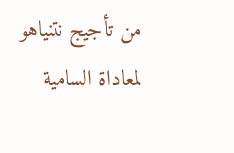من تأجيج نتنياهو لمعاداة السامية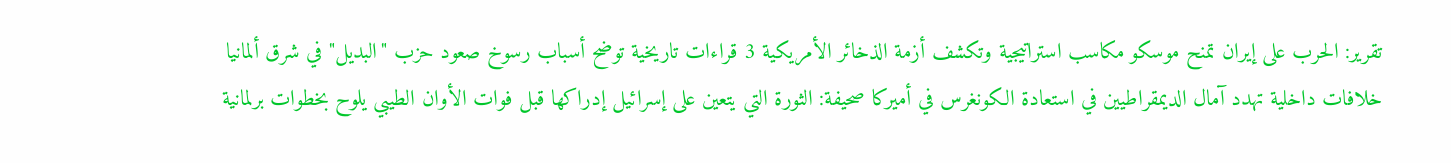تقرير: الحرب على إيران تمنح موسكو مكاسب استراتيجية وتكشف أزمة الذخائر الأمريكية 3 قراءات تاريخية توضح أسباب رسوخ صعود حزب "البديل" في شرق ألمانيا خلافات داخلية تهدد آمال الديمقراطيين في استعادة الكونغرس في أميركا صحيفة: الثورة التي يتعين على إسرائيل إدراكها قبل فوات الأوان الطيبي يلوح بخطوات برلمانية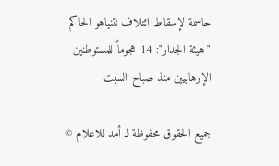حاسمة لإسقاط ائتلاف نتنياهو الحاكم "هيئة الجدار": 14 هجوماً للمستوطنين الإرهابيين منذ صباح السبت

جميع الحقوق محفوظة لـ أمد للاعلام ©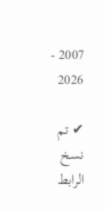2007 - 2026

✔ تم نسخ الرابط